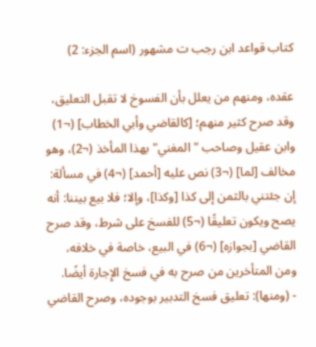كتاب قواعد ابن رجب ت مشهور (اسم الجزء: 2)

عقده، ومنهم من يعلل بأن الفسوخ لا تقبل التعليق، وقد صرح كثير منهم؛ [كالقاضي وأبي الخطاب] (¬1) وابن عقيل وصاحب "المغني" بهذا المأخذ (¬2)، وهو مخالف [لما] (¬3) نص عليه [أحمد] (¬4) في مسألة: إن جئتني بالثمن إلى كذا [وكذا]، وإلا؛ فلا بيع بيننا: أنه يصح ويكون تعليقًا (¬5) للفسخ على شرط، وقد صرح القاضي [بجوازه] (¬6) في البيع، خاصة في خلافه، ومن المتأخرين من صرح به في فسخ الإِجارة أيضًا.
- (ومنها): تعليق فسخ التدبير بوجوده، وصرح القاضي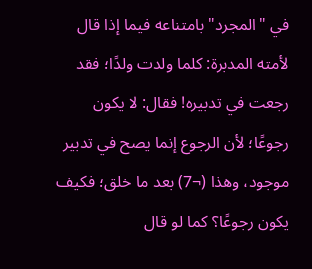في "المجرد" بامتناعه فيما إذا قال لأمته المدبرة: كلما ولدت ولدًا؛ فقد رجعت في تدبيره! فقال: لا يكون رجوعًا؛ لأن الرجوع إنما يصح في تدبير موجود، وهذا (¬7) بعد ما خلق؛ فكيف يكون رجوعًا؟ كما لو قال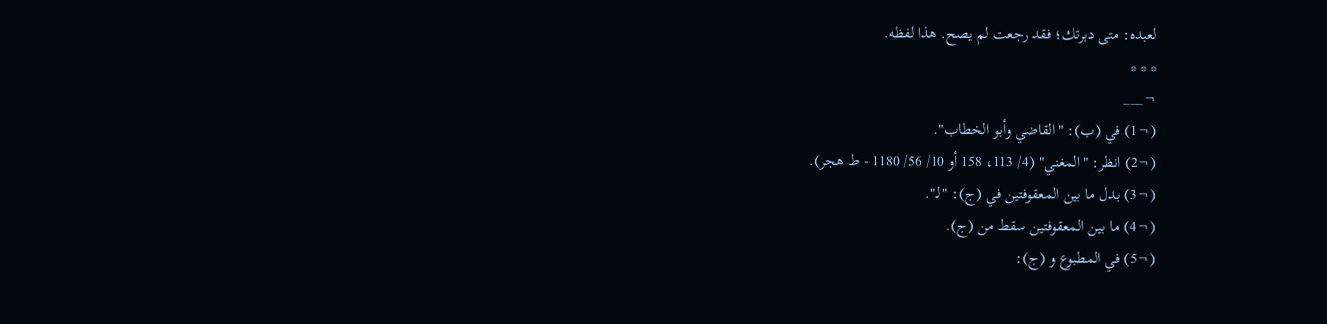لعبده: متى دبرتك؛ فقد رجعت لم يصح. هذا لفظه.
* * *
¬___
(¬1) في (ب): "القاضي وأبو الخطاب".
(¬2) انظر: "المغني" (4/ 113، 158 أو 10/ 56/ 1180 - ط هجر).
(¬3) بدل ما بين المعقوفتين في (ج): "لـ".
(¬4) ما بين المعقوفتين سقط من (ج).
(¬5) في المطبوع و (ج):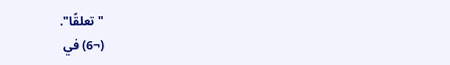"تعلقًا".
(¬6) في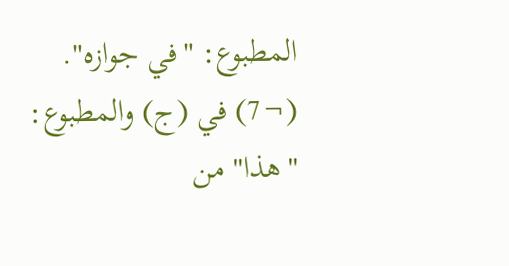المطبوع: "في جوازه".
(¬7) في (ج) والمطبوع: "هذا" من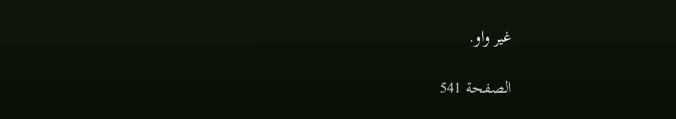غير واو.

الصفحة 541